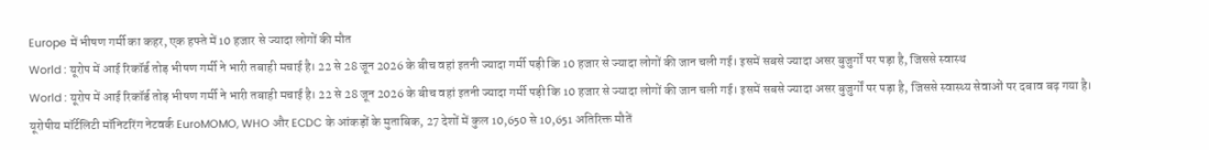Europe में भीषण गर्मी का कहर, एक हफ्ते में 10 हजार से ज्यादा लोगों की मौत
World : यूरोप में आई रिकॉर्ड तोड़ भीषण गर्मी ने भारी तबाही मचाई है। 22 से 28 जून 2026 के बीच वहां इतनी ज्यादा गर्मी पड़ी कि 10 हजार से ज्यादा लोगों की जान चली गई। इसमें सबसे ज्यादा असर बुजुर्गों पर पड़ा है, जिससे स्वास्थ
World : यूरोप में आई रिकॉर्ड तोड़ भीषण गर्मी ने भारी तबाही मचाई है। 22 से 28 जून 2026 के बीच वहां इतनी ज्यादा गर्मी पड़ी कि 10 हजार से ज्यादा लोगों की जान चली गई। इसमें सबसे ज्यादा असर बुजुर्गों पर पड़ा है, जिससे स्वास्थ्य सेवाओं पर दबाव बढ़ गया है।
यूरोपीय मॉर्टेलिटी मॉनिटरिंग नेटवर्क EuroMOMO, WHO और ECDC के आंकड़ों के मुताबिक, 27 देशों में कुल 10,650 से 10,651 अतिरिक्त मौतें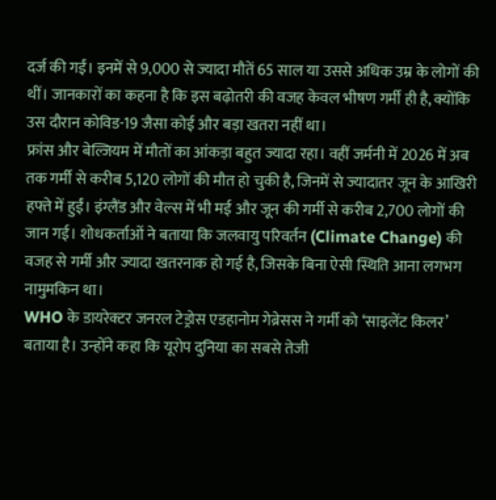दर्ज की गईं। इनमें से 9,000 से ज्यादा मौतें 65 साल या उससे अधिक उम्र के लोगों की थीं। जानकारों का कहना है कि इस बढ़ोतरी की वजह केवल भीषण गर्मी ही है, क्योंकि उस दौरान कोविड-19 जैसा कोई और बड़ा खतरा नहीं था।
फ्रांस और बेल्जियम में मौतों का आंकड़ा बहुत ज्यादा रहा। वहीं जर्मनी में 2026 में अब तक गर्मी से करीब 5,120 लोगों की मौत हो चुकी है, जिनमें से ज्यादातर जून के आखिरी हफ्ते में हुईं। इंग्लैंड और वेल्स में भी मई और जून की गर्मी से करीब 2,700 लोगों की जान गई। शोधकर्ताओं ने बताया कि जलवायु परिवर्तन (Climate Change) की वजह से गर्मी और ज्यादा खतरनाक हो गई है, जिसके बिना ऐसी स्थिति आना लगभग नामुमकिन था।
WHO के डायरेक्टर जनरल टेड्रोस एडहानोम गेब्रेसस ने गर्मी को ‘साइलेंट किलर’ बताया है। उन्होंने कहा कि यूरोप दुनिया का सबसे तेजी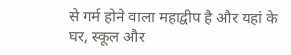से गर्म होने वाला महाद्वीप है और यहां के घर, स्कूल और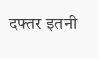दफ्तर इतनी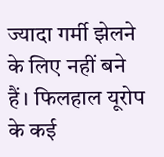ज्यादा गर्मी झेलने के लिए नहीं बने हैं। फिलहाल यूरोप के कई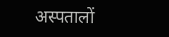अस्पतालों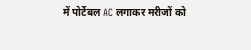में पोर्टेबल AC लगाकर मरीजों को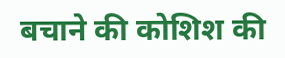बचाने की कोशिश की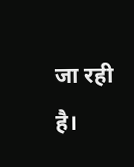जा रही है।